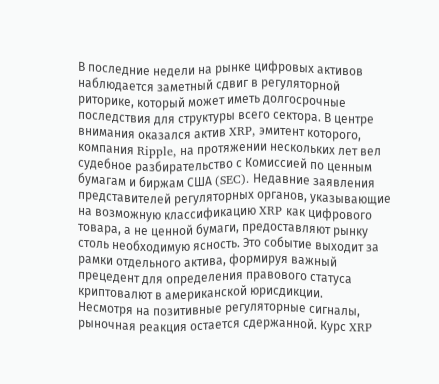В последние недели на рынке цифровых активов наблюдается заметный сдвиг в регуляторной риторике, который может иметь долгосрочные последствия для структуры всего сектора. В центре внимания оказался актив XRP, эмитент которого, компания Ripple, на протяжении нескольких лет вел судебное разбирательство с Комиссией по ценным бумагам и биржам США (SEC). Недавние заявления представителей регуляторных органов, указывающие на возможную классификацию XRP как цифрового товара, а не ценной бумаги, предоставляют рынку столь необходимую ясность. Это событие выходит за рамки отдельного актива, формируя важный прецедент для определения правового статуса криптовалют в американской юрисдикции.
Несмотря на позитивные регуляторные сигналы, рыночная реакция остается сдержанной. Курс XRP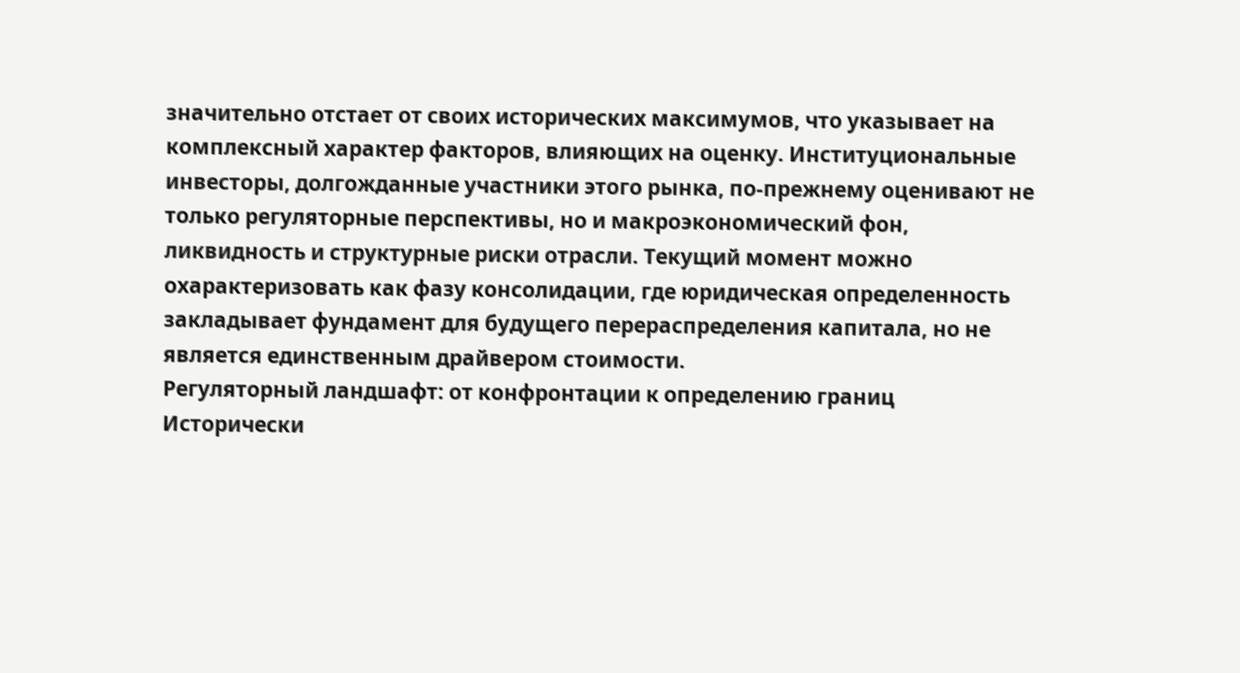значительно отстает от своих исторических максимумов, что указывает на комплексный характер факторов, влияющих на оценку. Институциональные инвесторы, долгожданные участники этого рынка, по-прежнему оценивают не только регуляторные перспективы, но и макроэкономический фон, ликвидность и структурные риски отрасли. Текущий момент можно охарактеризовать как фазу консолидации, где юридическая определенность закладывает фундамент для будущего перераспределения капитала, но не является единственным драйвером стоимости.
Регуляторный ландшафт: от конфронтации к определению границ
Исторически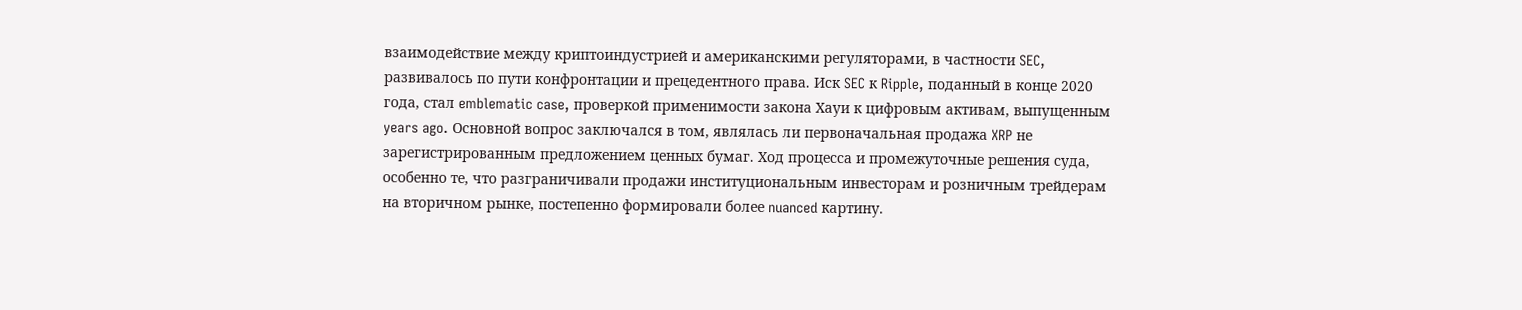взаимодействие между криптоиндустрией и американскими регуляторами, в частности SEC, развивалось по пути конфронтации и прецедентного права. Иск SEC к Ripple, поданный в конце 2020 года, стал emblematic case, проверкой применимости закона Хауи к цифровым активам, выпущенным years ago. Основной вопрос заключался в том, являлась ли первоначальная продажа XRP не зарегистрированным предложением ценных бумаг. Ход процесса и промежуточные решения суда, особенно те, что разграничивали продажи институциональным инвесторам и розничным трейдерам на вторичном рынке, постепенно формировали более nuanced картину.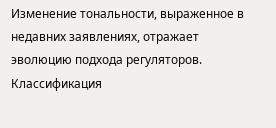Изменение тональности, выраженное в недавних заявлениях, отражает эволюцию подхода регуляторов. Классификация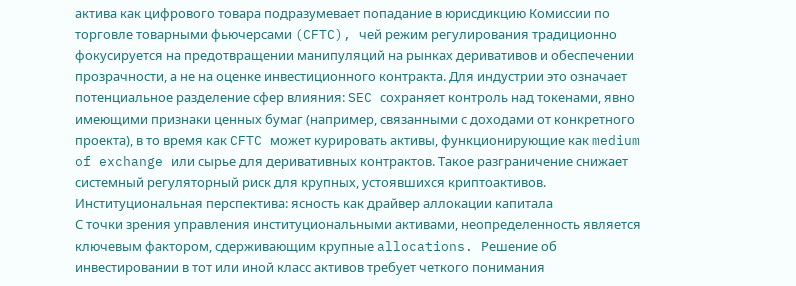актива как цифрового товара подразумевает попадание в юрисдикцию Комиссии по торговле товарными фьючерсами (CFTC), чей режим регулирования традиционно фокусируется на предотвращении манипуляций на рынках деривативов и обеспечении прозрачности, а не на оценке инвестиционного контракта. Для индустрии это означает потенциальное разделение сфер влияния: SEC сохраняет контроль над токенами, явно имеющими признаки ценных бумаг (например, связанными с доходами от конкретного проекта), в то время как CFTC может курировать активы, функционирующие как medium of exchange или сырье для деривативных контрактов. Такое разграничение снижает системный регуляторный риск для крупных, устоявшихся криптоактивов.
Институциональная перспектива: ясность как драйвер аллокации капитала
С точки зрения управления институциональными активами, неопределенность является ключевым фактором, сдерживающим крупные allocations. Решение об инвестировании в тот или иной класс активов требует четкого понимания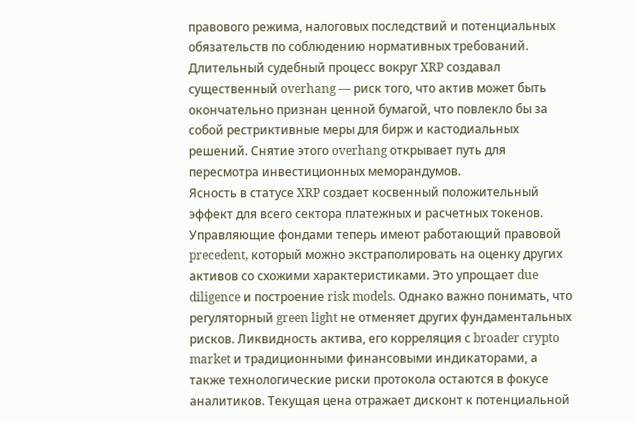правового режима, налоговых последствий и потенциальных обязательств по соблюдению нормативных требований. Длительный судебный процесс вокруг XRP создавал существенный overhang — риск того, что актив может быть окончательно признан ценной бумагой, что повлекло бы за собой рестриктивные меры для бирж и кастодиальных решений. Снятие этого overhang открывает путь для пересмотра инвестиционных меморандумов.
Ясность в статусе XRP создает косвенный положительный эффект для всего сектора платежных и расчетных токенов. Управляющие фондами теперь имеют работающий правовой precedent, который можно экстраполировать на оценку других активов со схожими характеристиками. Это упрощает due diligence и построение risk models. Однако важно понимать, что регуляторный green light не отменяет других фундаментальных рисков. Ликвидность актива, его корреляция с broader crypto market и традиционными финансовыми индикаторами, а также технологические риски протокола остаются в фокусе аналитиков. Текущая цена отражает дисконт к потенциальной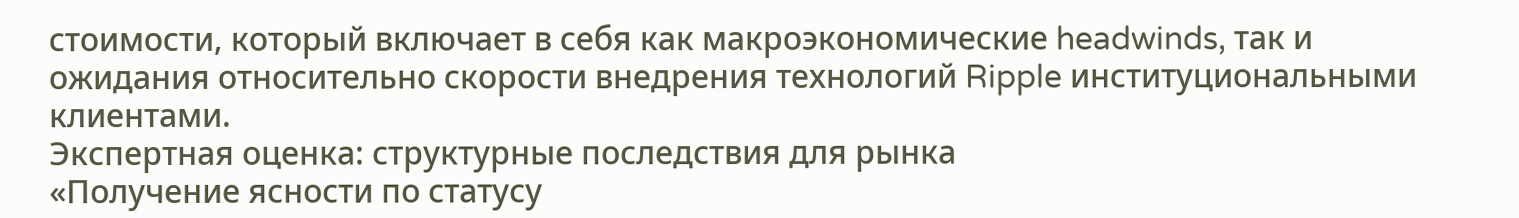стоимости, который включает в себя как макроэкономические headwinds, так и ожидания относительно скорости внедрения технологий Ripple институциональными клиентами.
Экспертная оценка: структурные последствия для рынка
«Получение ясности по статусу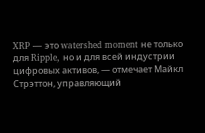XRP — это watershed moment не только для Ripple, но и для всей индустрии цифровых активов, — отмечает Майкл Стрэттон, управляющий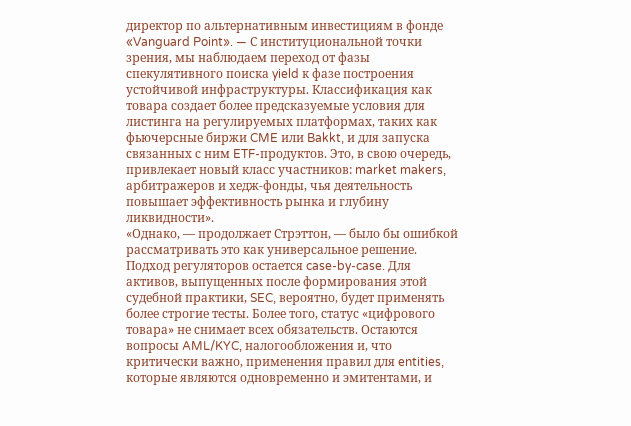директор по альтернативным инвестициям в фонде «Vanguard Point». — С институциональной точки зрения, мы наблюдаем переход от фазы спекулятивного поиска yield к фазе построения устойчивой инфраструктуры. Классификация как товара создает более предсказуемые условия для листинга на регулируемых платформах, таких как фьючерсные биржи CME или Bakkt, и для запуска связанных с ним ETF-продуктов. Это, в свою очередь, привлекает новый класс участников: market makers, арбитражеров и хедж-фонды, чья деятельность повышает эффективность рынка и глубину ликвидности».
«Однако, — продолжает Стрэттон, — было бы ошибкой рассматривать это как универсальное решение. Подход регуляторов остается case-by-case. Для активов, выпущенных после формирования этой судебной практики, SEC, вероятно, будет применять более строгие тесты. Более того, статус «цифрового товара» не снимает всех обязательств. Остаются вопросы AML/KYC, налогообложения и, что критически важно, применения правил для entities, которые являются одновременно и эмитентами, и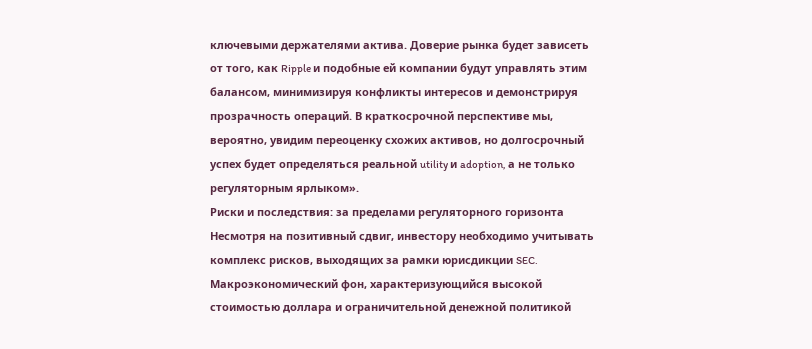ключевыми держателями актива. Доверие рынка будет зависеть от того, как Ripple и подобные ей компании будут управлять этим балансом, минимизируя конфликты интересов и демонстрируя прозрачность операций. В краткосрочной перспективе мы, вероятно, увидим переоценку схожих активов, но долгосрочный успех будет определяться реальной utility и adoption, а не только регуляторным ярлыком».
Риски и последствия: за пределами регуляторного горизонта
Несмотря на позитивный сдвиг, инвестору необходимо учитывать комплекс рисков, выходящих за рамки юрисдикции SEC. Макроэкономический фон, характеризующийся высокой стоимостью доллара и ограничительной денежной политикой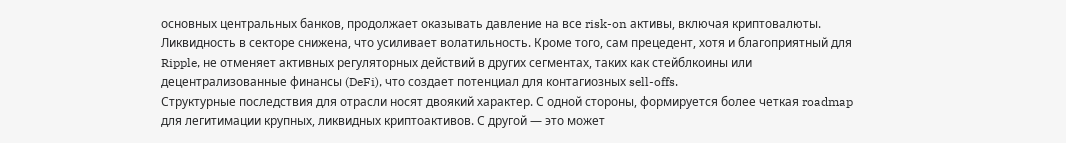основных центральных банков, продолжает оказывать давление на все risk-on активы, включая криптовалюты. Ликвидность в секторе снижена, что усиливает волатильность. Кроме того, сам прецедент, хотя и благоприятный для Ripple, не отменяет активных регуляторных действий в других сегментах, таких как стейблкоины или децентрализованные финансы (DeFi), что создает потенциал для контагиозных sell-offs.
Структурные последствия для отрасли носят двоякий характер. С одной стороны, формируется более четкая roadmap для легитимации крупных, ликвидных криптоактивов. С другой — это может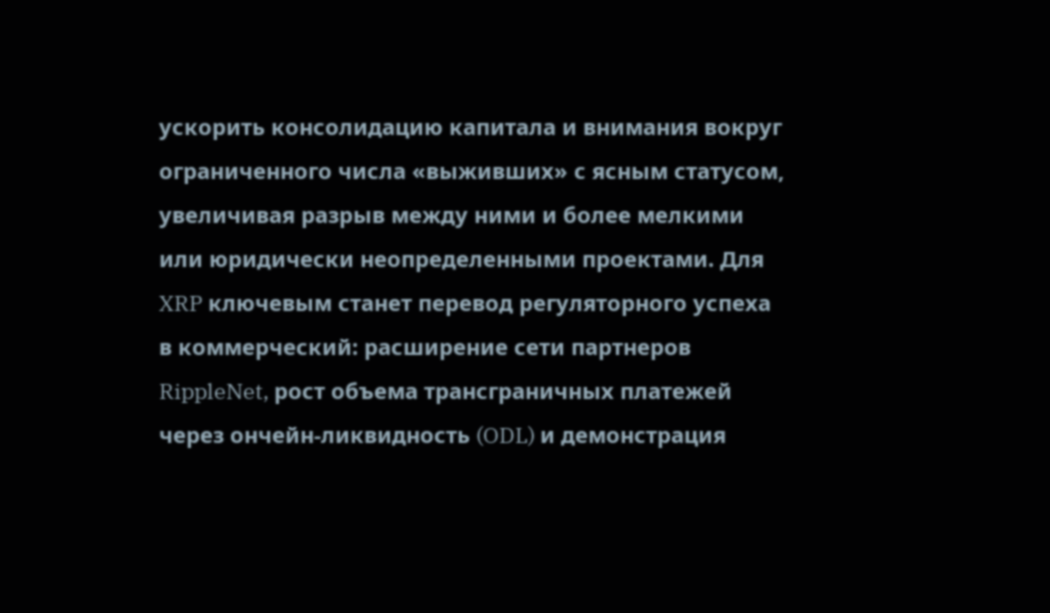ускорить консолидацию капитала и внимания вокруг ограниченного числа «выживших» с ясным статусом, увеличивая разрыв между ними и более мелкими или юридически неопределенными проектами. Для XRP ключевым станет перевод регуляторного успеха в коммерческий: расширение сети партнеров RippleNet, рост объема трансграничных платежей через ончейн-ликвидность (ODL) и демонстрация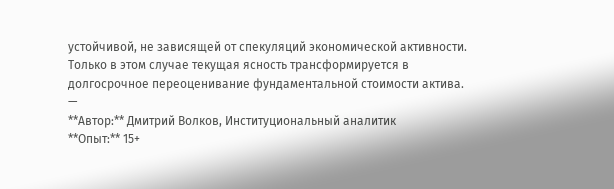устойчивой, не зависящей от спекуляций экономической активности. Только в этом случае текущая ясность трансформируется в долгосрочное переоценивание фундаментальной стоимости актива.
—
**Автор:** Дмитрий Волков, Институциональный аналитик
**Опыт:** 15+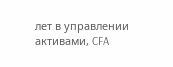лет в управлении активами, CFA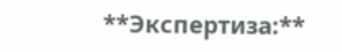**Экспертиза:**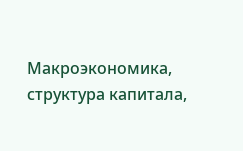Макроэкономика, структура капитала,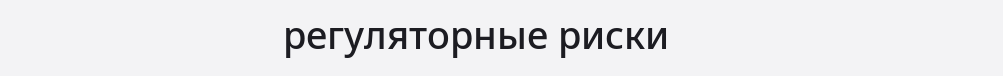регуляторные риски